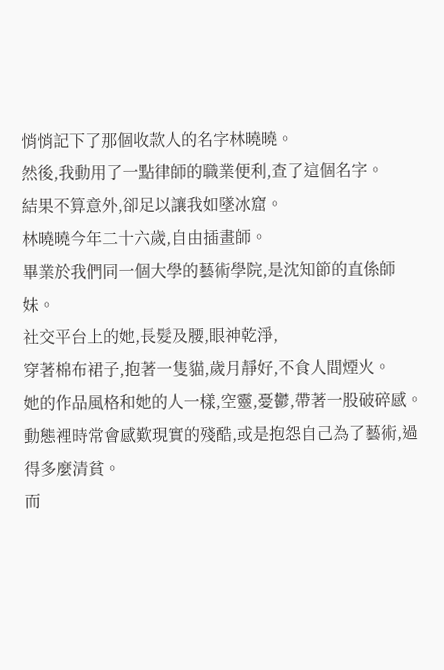悄悄記下了那個收款人的名字林曉曉。
然後,我動用了一點律師的職業便利,查了這個名字。
結果不算意外,卻足以讓我如墜冰窟。
林曉曉今年二十六歲,自由插畫師。
畢業於我們同一個大學的藝術學院,是沈知節的直係師妹。
社交平台上的她,長髮及腰,眼神乾淨,
穿著棉布裙子,抱著一隻貓,歲月靜好,不食人間煙火。
她的作品風格和她的人一樣,空靈,憂鬱,帶著一股破碎感。
動態裡時常會感歎現實的殘酷,或是抱怨自己為了藝術,過得多麼清貧。
而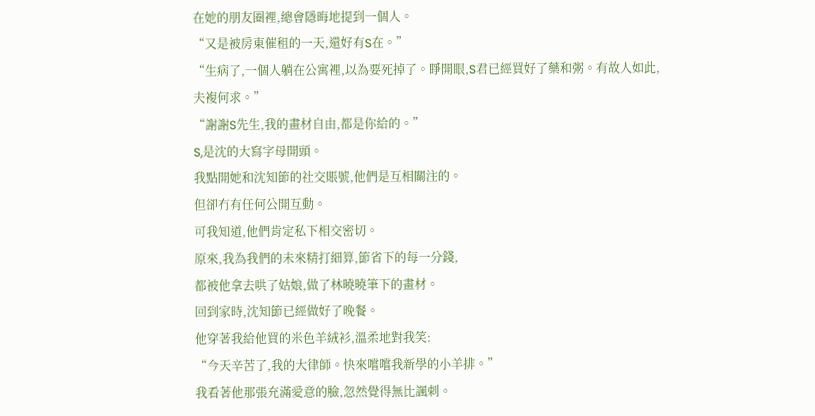在她的朋友圈裡,總會隱晦地提到一個人。
“又是被房東催租的一天,還好有S在。”
“生病了,一個人躺在公寓裡,以為要死掉了。睜開眼,S君已經買好了藥和粥。有故人如此,夫複何求。”
“謝謝S先生,我的畫材自由,都是你給的。”
S,是沈的大寫字母開頭。
我點開她和沈知節的社交賬號,他們是互相關注的。
但卻冇有任何公開互動。
可我知道,他們肯定私下相交密切。
原來,我為我們的未來精打細算,節省下的每一分錢,
都被他拿去哄了姑娘,做了林曉曉筆下的畫材。
回到家時,沈知節已經做好了晚餐。
他穿著我給他買的米色羊絨衫,溫柔地對我笑:
“今天辛苦了,我的大律師。快來嚐嚐我新學的小羊排。”
我看著他那張充滿愛意的臉,忽然覺得無比諷刺。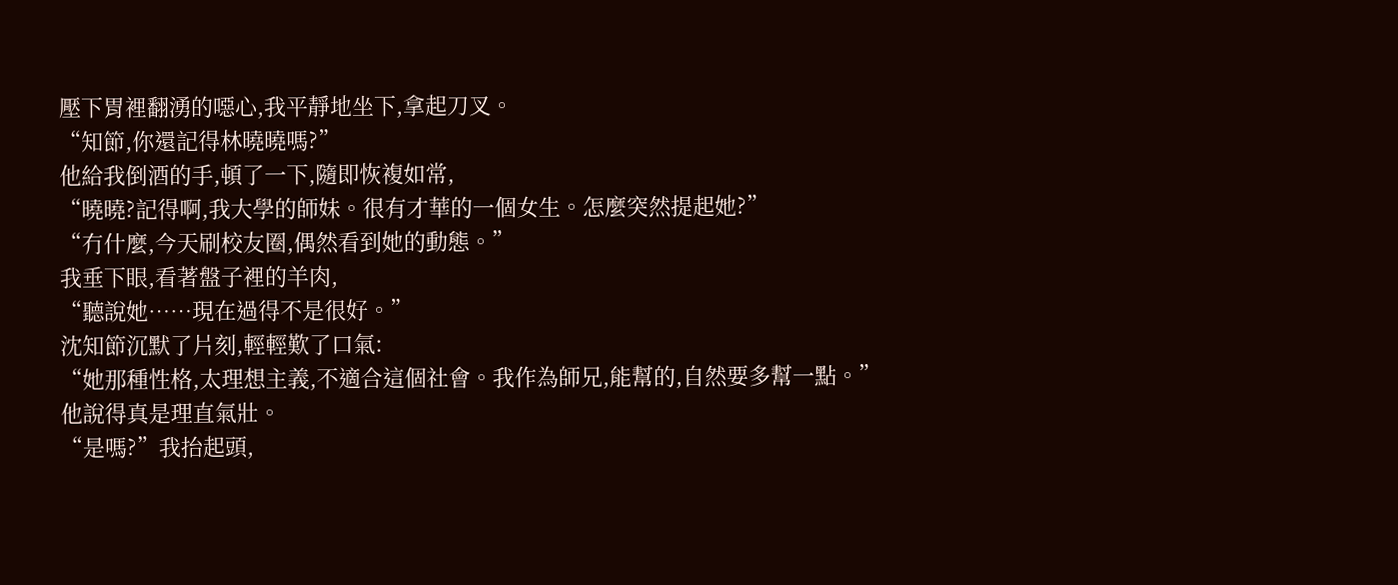壓下胃裡翻湧的噁心,我平靜地坐下,拿起刀叉。
“知節,你還記得林曉曉嗎?”
他給我倒酒的手,頓了一下,隨即恢複如常,
“曉曉?記得啊,我大學的師妹。很有才華的一個女生。怎麼突然提起她?”
“冇什麼,今天刷校友圈,偶然看到她的動態。”
我垂下眼,看著盤子裡的羊肉,
“聽說她……現在過得不是很好。”
沈知節沉默了片刻,輕輕歎了口氣:
“她那種性格,太理想主義,不適合這個社會。我作為師兄,能幫的,自然要多幫一點。”
他說得真是理直氣壯。
“是嗎?”我抬起頭,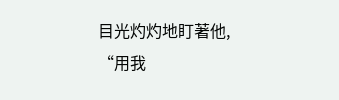目光灼灼地盯著他,
“用我